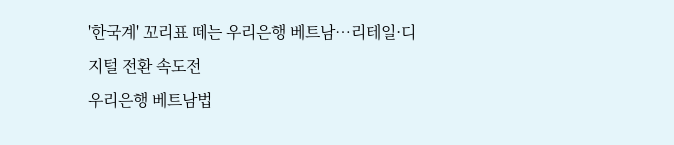'한국계' 꼬리표 떼는 우리은행 베트남…리테일·디지털 전환 속도전
우리은행 베트남법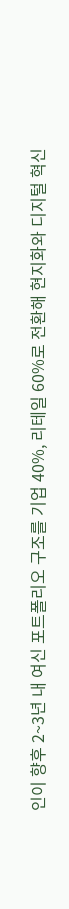인이 향후 2~3년 내 여신 포트폴리오 구조를 기업 40%, 리테일 60%로 전환해 현지화와 디지털 혁신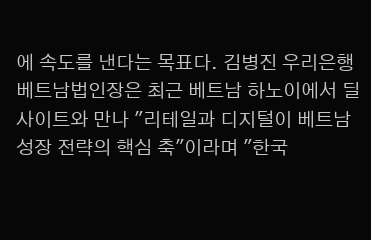에 속도를 낸다는 목표다. 김병진 우리은행 베트남법인장은 최근 베트남 하노이에서 딜사이트와 만나 "리테일과 디지털이 베트남 성장 전략의 핵심 축"이라며 "한국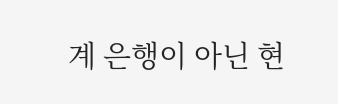계 은행이 아닌 현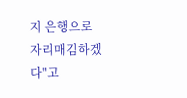지 은행으로 자리매김하겠다"고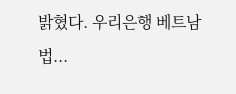밝혔다. 우리은행 베트남법...